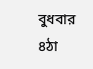বুধবার ৪ঠা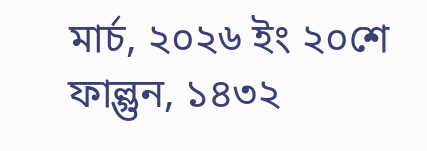মার্চ, ২০২৬ ইং ২০শে ফাল্গুন, ১৪৩২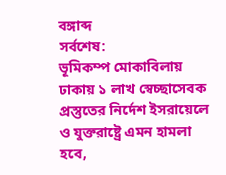বঙ্গাব্দ
সর্বশেষ:
ভূমিকম্প মোকাবিলায় ঢাকায় ১ লাখ স্বেচ্ছাসেবক প্রস্তুতের নির্দেশ ইসরায়েলে ও যুক্তরাষ্ট্রে এমন হামলা হবে,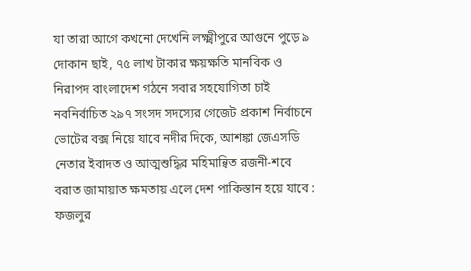যা তারা আগে কখনো দেখেনি লক্ষ্মীপুরে আগুনে পুড়ে ৯ দোকান ছাই, ৭৫ লাখ টাকার ক্ষয়ক্ষতি মানবিক ও নিরাপদ বাংলাদেশ গঠনে সবার সহযোগিতা চাই নবনির্বাচিত ২৯৭ সংসদ সদস্যের গেজেট প্রকাশ নির্বাচনে ভোটের বক্স নিয়ে যাবে নদীর দিকে, আশঙ্কা জেএসডি নেতার ইবাদত ও আত্মশুদ্ধির মহিমান্বিত রজনী-শবে বরাত জামায়াত ক্ষমতায় এলে দেশ পাকিস্তান হয়ে যাবে : ফজলুর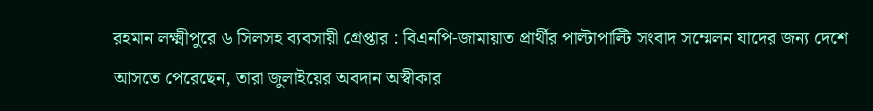রহমান লক্ষ্মীপুরে ৬ সিলসহ ব্যবসায়ী গ্রেপ্তার : বিএনপি-জামায়াত প্রার্থীর পাল্টাপাল্টি সংবাদ সম্মেলন যাদের জন্য দেশে আসতে পেরেছেন, তারা জুলাইয়ের অবদান অস্বীকার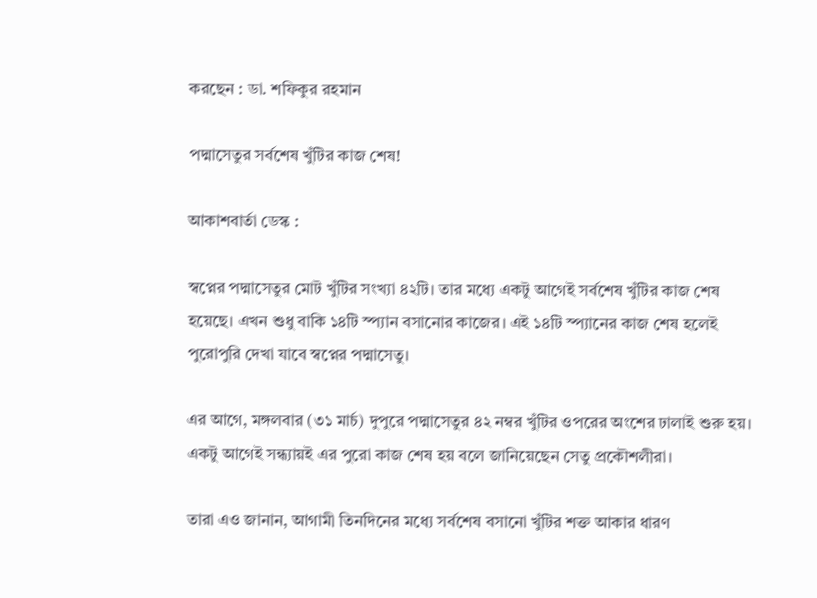করছেন : ডা. শফিকুর রহমান

পদ্মাসেতুর সর্বশেষ খুঁটির কাজ শেষ!

আকাশবার্তা ডেস্ক :

স্বপ্নের পদ্মাসেতুর মোট খুঁটির সংখ্যা ৪২টি। তার মধ্যে একটু আগেই সর্বশেষ খুঁটির কাজ শেষ হয়েছে। এখন শুধু বাকি ১৪টি স্প্যান বসানোর কাজের। এই ১৪টি স্প্যানের কাজ শেষ হলেই পুরোপুরি দেখা যাবে স্বপ্নের পদ্মাসেতু।

এর আগে, মঙ্গলবার (৩১ মার্চ) দুপুরে পদ্মাসেতুর ৪২ নম্বর খুঁটির ওপরের অংশের ঢালাই শুরু হয়। একটু আগেই সন্ধ্যায়ই এর পুরো কাজ শেষ হয় বলে জানিয়েছেন সেতু প্রকৌশলীরা।

তারা এও জানান, আগামী তিনদিনের মধ্যে সর্বশেষ বসানো খুঁটির শক্ত আকার ধারণ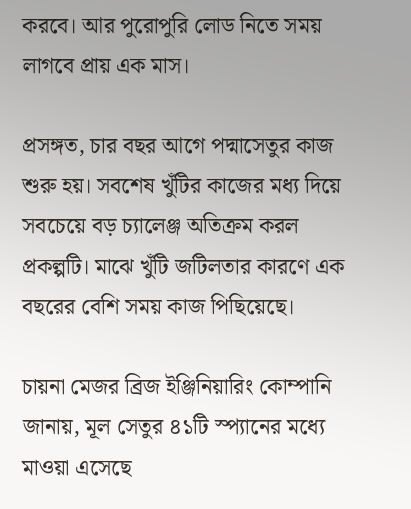করবে। আর পুরোপুরি লোড নিতে সময় লাগবে প্রায় এক মাস।

প্রসঙ্গত, চার বছর আগে পদ্মাসেতুর কাজ শুরু হয়। সবশেষ খুঁটির কাজের মধ্য দিয়ে সবচেয়ে বড় চ্যালেঞ্জ অতিক্রম করল প্রকল্পটি। মাঝে খুঁটি জটিলতার কারণে এক বছরের বেশি সময় কাজ পিছিয়েছে।

চায়না মেজর ব্রিজ ইঞ্জিনিয়ারিং কোম্পানি জানায়, মূল সেতুর ৪১টি স্প্যানের মধ্যে মাওয়া এসেছে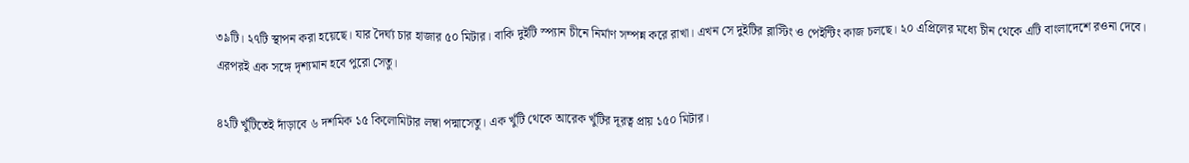৩৯টি। ২৭টি স্থাপন করা হয়েছে। যার দৈর্ঘ্য চার হাজার ৫০ মিটার। বাকি দুইটি স্প্যান চীনে নির্মাণ সম্পন্ন করে রাখা। এখন সে দুইটির ব্লাস্টিং ও পেইন্টিং কাজ চলছে। ২০ এপ্রিলের মধ্যে চীন থেকে এটি বাংলাদেশে রওনা দেবে। এরপরই এক সঙ্গে দৃশ্যমান হবে পুরো সেতু।

৪২টি খুঁটিতেই দাঁড়াবে ৬ দশমিক ১৫ কিলোমিটার লম্বা পদ্মাসেতু। এক খুঁটি থেকে আরেক খুঁটির দূরত্ব প্রায় ১৫০ মিটার।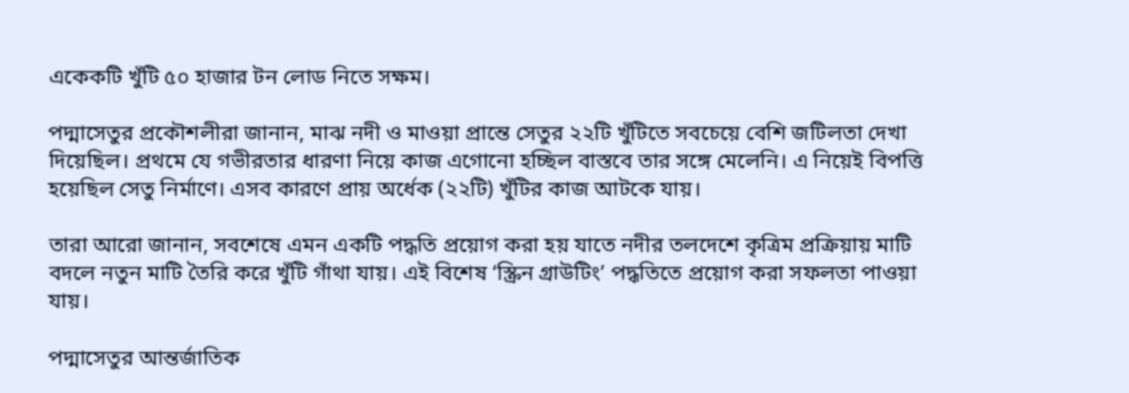একেকটি খুঁটি ৫০ হাজার টন লোড নিতে সক্ষম।

পদ্মাসেতুর প্রকৌশলীরা জানান, মাঝ নদী ও মাওয়া প্রান্তে সেতুর ২২টি খুঁটিতে সবচেয়ে বেশি জটিলতা দেখা দিয়েছিল। প্রথমে যে গভীরতার ধারণা নিয়ে কাজ এগোনো হচ্ছিল বাস্তবে তার সঙ্গে মেলেনি। এ নিয়েই বিপত্তি হয়েছিল সেতু নির্মাণে। এসব কারণে প্রায় অর্ধেক (২২টি) খুঁটির কাজ আটকে যায়।

তারা আরো জানান, সবশেষে এমন একটি পদ্ধতি প্রয়োগ করা হয় যাতে নদীর তলদেশে কৃত্রিম প্রক্রিয়ায় মাটি বদলে নতুন মাটি তৈরি করে খুঁটি গাঁথা যায়। এই বিশেষ ‘স্ক্রিন গ্রাউটিং’ পদ্ধতিতে প্রয়োগ করা সফলতা পাওয়া যায়।

পদ্মাসেতুর আন্তর্জাতিক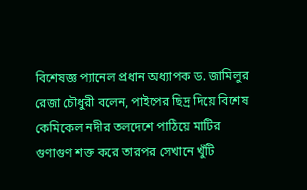বিশেষজ্ঞ প্যানেল প্রধান অধ্যাপক ড. জামিলুর রেজা চৌধুরী বলেন, পাইপের ছিদ্র দিয়ে বিশেষ কেমিকেল নদীর তলদেশে পাঠিয়ে মাটির গুণাগুণ শক্ত করে তারপর সেখানে খুঁটি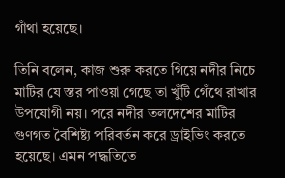গাঁথা হয়েছে।

তিনি বলেন, কাজ শুরু করতে গিয়ে নদীর নিচে মাটির যে স্তর পাওয়া গেছে তা খুঁটি গেঁথে রাখার উপযোগী নয়। পরে নদীর তলদেশের মাটির গুণগত বৈশিষ্ট্য পরিবর্তন করে ড্রাইভিং করতে হয়েছে। এমন পদ্ধতিতে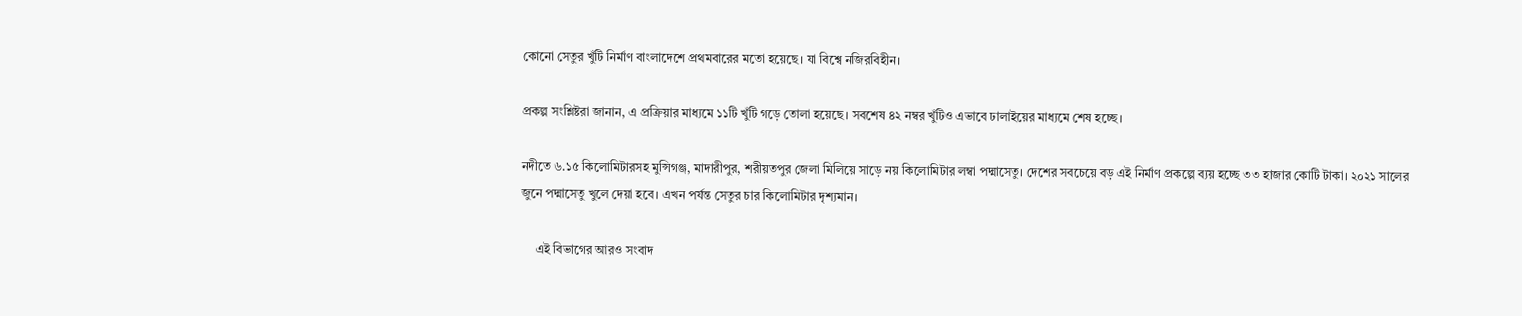কোনো সেতুর খুঁটি নির্মাণ বাংলাদেশে প্রথমবারের মতো হয়েছে। যা বিশ্বে নজিরবিহীন।

প্রকল্প সংশ্লিষ্টরা জানান, এ প্রক্রিয়ার মাধ্যমে ১১টি খুঁটি গড়ে তোলা হয়েছে। সবশেষ ৪২ নম্বর খুঁটিও এভাবে ঢালাইয়ের মাধ্যমে শেষ হচ্ছে।

নদীতে ৬.১৫ কিলোমিটারসহ মুন্সিগঞ্জ, মাদারীপুর, শরীয়তপুর জেলা মিলিয়ে সাড়ে নয় কিলোমিটার লম্বা পদ্মাসেতু। দেশের সবচেয়ে বড় এই নির্মাণ প্রকল্পে ব্যয় হচ্ছে ৩৩ হাজার কোটি টাকা। ২০২১ সালের জুনে পদ্মাসেতু খুলে দেয়া হবে। এখন পর্যন্ত সেতুর চার কিলোমিটার দৃশ্যমান।

     এই বিভাগের আরও সংবাদ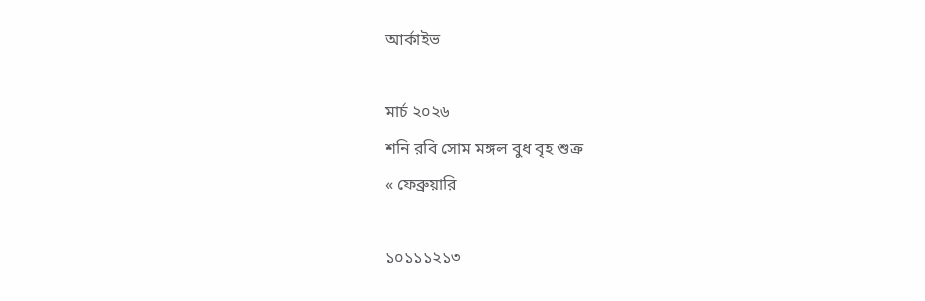আর্কাইভ

মার্চ ২০২৬
শনি রবি সোম মঙ্গল বুধ বৃহ শুক্র
« ফেব্রুয়ারি

১০১১১২১৩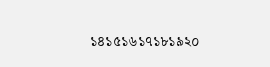১৪১৫১৬১৭১৮১৯২০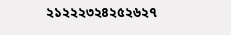২১২২২৩২৪২৫২৬২৭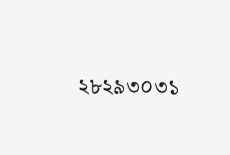২৮২৯৩০৩১